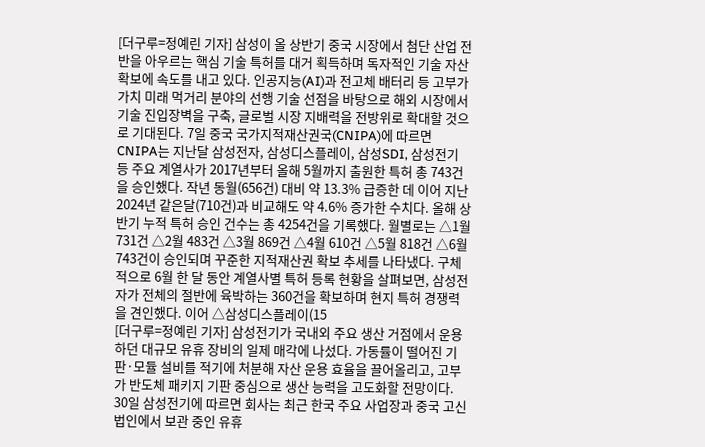[더구루=정예린 기자] 삼성이 올 상반기 중국 시장에서 첨단 산업 전반을 아우르는 핵심 기술 특허를 대거 획득하며 독자적인 기술 자산 확보에 속도를 내고 있다. 인공지능(AI)과 전고체 배터리 등 고부가가치 미래 먹거리 분야의 선행 기술 선점을 바탕으로 해외 시장에서 기술 진입장벽을 구축, 글로벌 시장 지배력을 전방위로 확대할 것으로 기대된다. 7일 중국 국가지적재산권국(CNIPA)에 따르면 CNIPA는 지난달 삼성전자, 삼성디스플레이, 삼성SDI, 삼성전기 등 주요 계열사가 2017년부터 올해 5월까지 출원한 특허 총 743건을 승인했다. 작년 동월(656건) 대비 약 13.3% 급증한 데 이어 지난 2024년 같은달(710건)과 비교해도 약 4.6% 증가한 수치다. 올해 상반기 누적 특허 승인 건수는 총 4254건을 기록했다. 월별로는 △1월 731건 △2월 483건 △3월 869건 △4월 610건 △5월 818건 △6월 743건이 승인되며 꾸준한 지적재산권 확보 추세를 나타냈다. 구체적으로 6월 한 달 동안 계열사별 특허 등록 현황을 살펴보면, 삼성전자가 전체의 절반에 육박하는 360건을 확보하며 현지 특허 경쟁력을 견인했다. 이어 △삼성디스플레이(15
[더구루=정예린 기자] 삼성전기가 국내외 주요 생산 거점에서 운용하던 대규모 유휴 장비의 일제 매각에 나섰다. 가동률이 떨어진 기판·모듈 설비를 적기에 처분해 자산 운용 효율을 끌어올리고, 고부가 반도체 패키지 기판 중심으로 생산 능력을 고도화할 전망이다. 30일 삼성전기에 따르면 회사는 최근 한국 주요 사업장과 중국 고신법인에서 보관 중인 유휴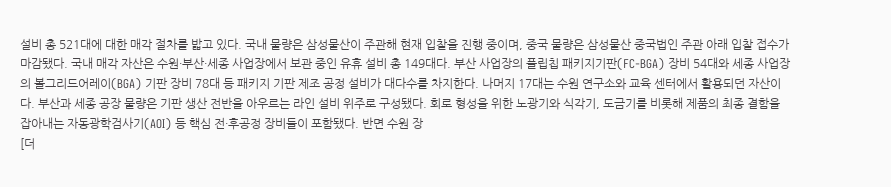설비 총 521대에 대한 매각 절차를 밟고 있다. 국내 물량은 삼성물산이 주관해 현재 입찰을 진행 중이며, 중국 물량은 삼성물산 중국법인 주관 아래 입찰 접수가 마감됐다. 국내 매각 자산은 수원·부산·세종 사업장에서 보관 중인 유휴 설비 총 149대다. 부산 사업장의 플립칩 패키지기판(FC-BGA) 장비 54대와 세종 사업장의 볼그리드어레이(BGA) 기판 장비 78대 등 패키지 기판 제조 공정 설비가 대다수를 차지한다. 나머지 17대는 수원 연구소와 교육 센터에서 활용되던 자산이다. 부산과 세종 공장 물량은 기판 생산 전반을 아우르는 라인 설비 위주로 구성됐다. 회로 형성을 위한 노광기와 식각기, 도금기를 비롯해 제품의 최종 결함을 잡아내는 자동광학검사기(AOI) 등 핵심 전·후공정 장비들이 포함됐다. 반면 수원 장
[더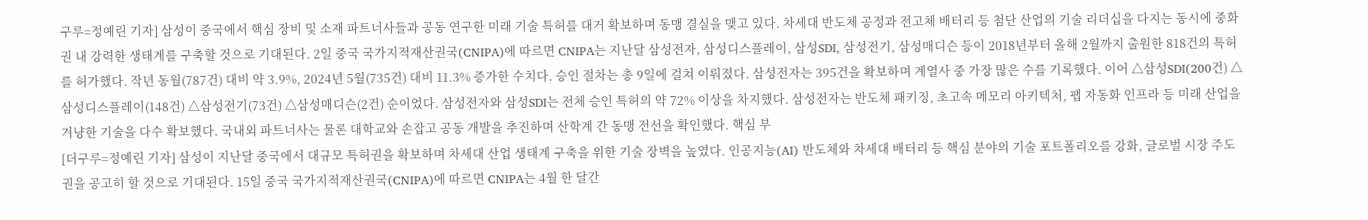구루=정예린 기자] 삼성이 중국에서 핵심 장비 및 소재 파트너사들과 공동 연구한 미래 기술 특허를 대거 확보하며 동맹 결실을 맺고 있다. 차세대 반도체 공정과 전고체 배터리 등 첨단 산업의 기술 리더십을 다지는 동시에 중화권 내 강력한 생태계를 구축할 것으로 기대된다. 2일 중국 국가지적재산권국(CNIPA)에 따르면 CNIPA는 지난달 삼성전자, 삼성디스플레이, 삼성SDI, 삼성전기, 삼성매디슨 등이 2018년부터 올해 2월까지 출원한 818건의 특허를 허가했다. 작년 동월(787건) 대비 약 3.9%, 2024년 5월(735건) 대비 11.3% 증가한 수치다. 승인 절차는 총 9일에 걸쳐 이뤄졌다. 삼성전자는 395건을 확보하며 계열사 중 가장 많은 수를 기록했다. 이어 △삼성SDI(200건) △삼성디스플레이(148건) △삼성전기(73건) △삼성매디슨(2건) 순이었다. 삼성전자와 삼성SDI는 전체 승인 특허의 약 72% 이상을 차지했다. 삼성전자는 반도체 패키징, 초고속 메모리 아키텍처, 팹 자동화 인프라 등 미래 산업을 겨냥한 기술을 다수 확보했다. 국내외 파트너사는 물론 대학교와 손잡고 공동 개발을 추진하며 산학계 간 동맹 전선을 확인했다. 핵심 부
[더구루=정예린 기자] 삼성이 지난달 중국에서 대규모 특허권을 확보하며 차세대 산업 생태계 구축을 위한 기술 장벽을 높였다. 인공지능(AI) 반도체와 차세대 배터리 등 핵심 분야의 기술 포트폴리오를 강화, 글로벌 시장 주도권을 공고히 할 것으로 기대된다. 15일 중국 국가지적재산권국(CNIPA)에 따르면 CNIPA는 4월 한 달간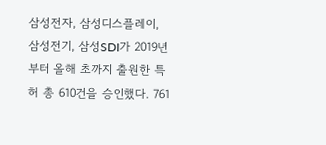삼성전자, 삼성디스플레이, 삼성전기, 삼성SDI가 2019년부터 올해 초까지 출원한 특허 총 610건을 승인했다. 761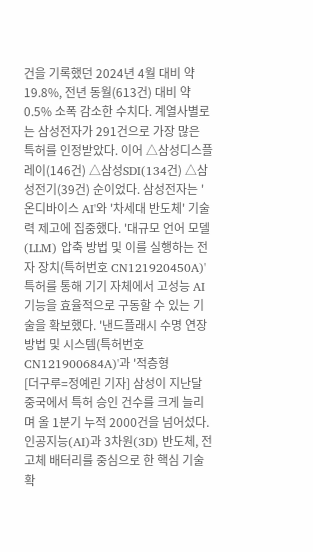건을 기록했던 2024년 4월 대비 약 19.8%, 전년 동월(613건) 대비 약 0.5% 소폭 감소한 수치다. 계열사별로는 삼성전자가 291건으로 가장 많은 특허를 인정받았다. 이어 △삼성디스플레이(146건) △삼성SDI(134건) △삼성전기(39건) 순이었다. 삼성전자는 '온디바이스 AI'와 '차세대 반도체' 기술력 제고에 집중했다. '대규모 언어 모델(LLM) 압축 방법 및 이를 실행하는 전자 장치(특허번호 CN121920450A)' 특허를 통해 기기 자체에서 고성능 AI 기능을 효율적으로 구동할 수 있는 기술을 확보했다. '낸드플래시 수명 연장 방법 및 시스템(특허번호 CN121900684A)'과 '적층형
[더구루=정예린 기자] 삼성이 지난달 중국에서 특허 승인 건수를 크게 늘리며 올 1분기 누적 2000건을 넘어섰다. 인공지능(AI)과 3차원(3D) 반도체, 전고체 배터리를 중심으로 한 핵심 기술 확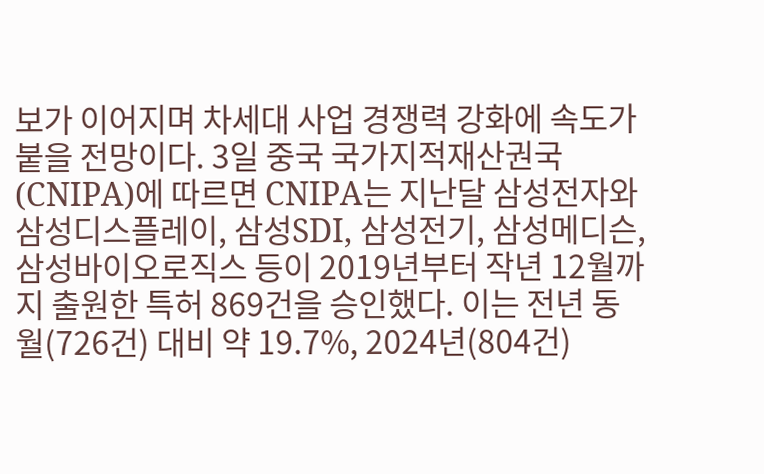보가 이어지며 차세대 사업 경쟁력 강화에 속도가 붙을 전망이다. 3일 중국 국가지적재산권국(CNIPA)에 따르면 CNIPA는 지난달 삼성전자와 삼성디스플레이, 삼성SDI, 삼성전기, 삼성메디슨, 삼성바이오로직스 등이 2019년부터 작년 12월까지 출원한 특허 869건을 승인했다. 이는 전년 동월(726건) 대비 약 19.7%, 2024년(804건)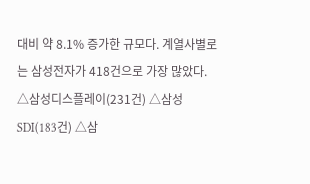대비 약 8.1% 증가한 규모다. 계열사별로는 삼성전자가 418건으로 가장 많았다. △삼성디스플레이(231건) △삼성SDI(183건) △삼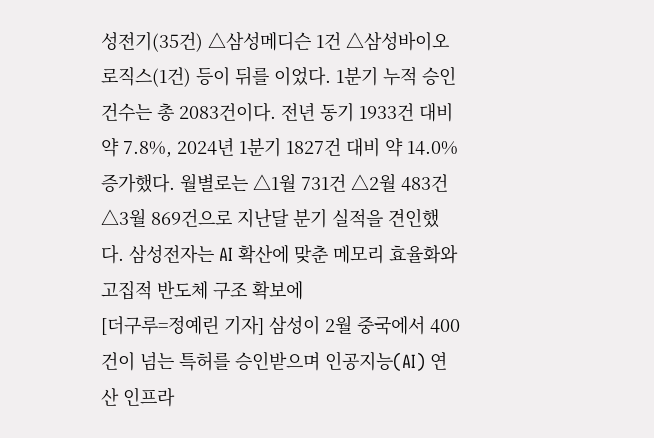성전기(35건) △삼성메디슨 1건 △삼성바이오로직스(1건) 등이 뒤를 이었다. 1분기 누적 승인 건수는 총 2083건이다. 전년 동기 1933건 대비 약 7.8%, 2024년 1분기 1827건 대비 약 14.0% 증가했다. 월별로는 △1월 731건 △2월 483건 △3월 869건으로 지난달 분기 실적을 견인했다. 삼성전자는 AI 확산에 맞춘 메모리 효율화와 고집적 반도체 구조 확보에
[더구루=정예린 기자] 삼성이 2월 중국에서 400건이 넘는 특허를 승인받으며 인공지능(AI) 연산 인프라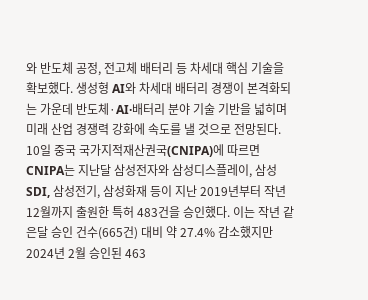와 반도체 공정, 전고체 배터리 등 차세대 핵심 기술을 확보했다. 생성형 AI와 차세대 배터리 경쟁이 본격화되는 가운데 반도체·AI·배터리 분야 기술 기반을 넓히며 미래 산업 경쟁력 강화에 속도를 낼 것으로 전망된다. 10일 중국 국가지적재산권국(CNIPA)에 따르면 CNIPA는 지난달 삼성전자와 삼성디스플레이, 삼성SDI, 삼성전기, 삼성화재 등이 지난 2019년부터 작년 12월까지 출원한 특허 483건을 승인했다. 이는 작년 같은달 승인 건수(665건) 대비 약 27.4% 감소했지만 2024년 2월 승인된 463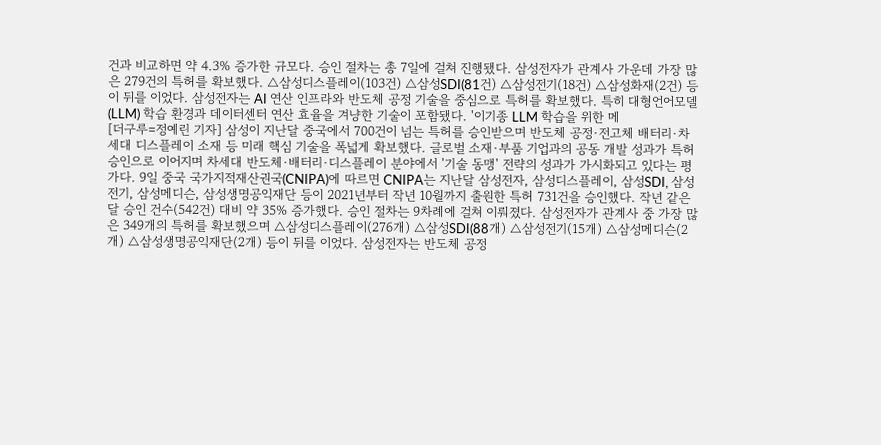건과 비교하면 약 4.3% 증가한 규모다. 승인 절차는 총 7일에 걸쳐 진행됐다. 삼성전자가 관계사 가운데 가장 많은 279건의 특허를 확보했다. △삼성디스플레이(103건) △삼성SDI(81건) △삼성전기(18건) △삼성화재(2건) 등이 뒤를 이었다. 삼성전자는 AI 연산 인프라와 반도체 공정 기술을 중심으로 특허를 확보했다. 특히 대형언어모델(LLM) 학습 환경과 데이터센터 연산 효율을 겨냥한 기술이 포함됐다. '이기종 LLM 학습을 위한 메
[더구루=정예린 기자] 삼성이 지난달 중국에서 700건이 넘는 특허를 승인받으며 반도체 공정·전고체 배터리·차세대 디스플레이 소재 등 미래 핵심 기술을 폭넓게 확보했다. 글로벌 소재·부품 기업과의 공동 개발 성과가 특허 승인으로 이어지며 차세대 반도체·배터리·디스플레이 분야에서 '기술 동맹' 전략의 성과가 가시화되고 있다는 평가다. 9일 중국 국가지적재산권국(CNIPA)에 따르면 CNIPA는 지난달 삼성전자, 삼성디스플레이, 삼성SDI, 삼성전기, 삼성메디슨, 삼성생명공익재단 등이 2021년부터 작년 10월까지 출원한 특허 731건을 승인했다. 작년 같은 달 승인 건수(542건) 대비 약 35% 증가했다. 승인 절차는 9차례에 걸쳐 이뤄졌다. 삼성전자가 관계사 중 가장 많은 349개의 특허를 확보했으며 △삼성디스플레이(276개) △삼성SDI(88개) △삼성전기(15개) △삼성메디슨(2개) △삼성생명공익재단(2개) 등이 뒤를 이었다. 삼성전자는 반도체 공정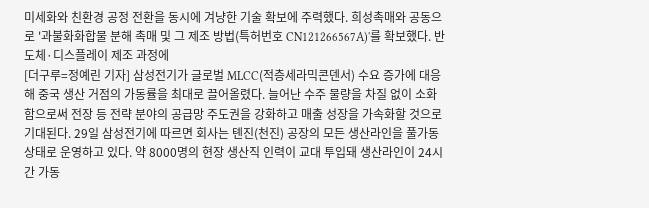미세화와 친환경 공정 전환을 동시에 겨냥한 기술 확보에 주력했다. 희성촉매와 공동으로 '과불화화합물 분해 촉매 및 그 제조 방법(특허번호 CN121266567A)'를 확보했다. 반도체·디스플레이 제조 과정에
[더구루=정예린 기자] 삼성전기가 글로벌 MLCC(적층세라믹콘덴서) 수요 증가에 대응해 중국 생산 거점의 가동률을 최대로 끌어올렸다. 늘어난 수주 물량을 차질 없이 소화함으로써 전장 등 전략 분야의 공급망 주도권을 강화하고 매출 성장을 가속화할 것으로 기대된다. 29일 삼성전기에 따르면 회사는 톈진(천진) 공장의 모든 생산라인을 풀가동 상태로 운영하고 있다. 약 8000명의 현장 생산직 인력이 교대 투입돼 생산라인이 24시간 가동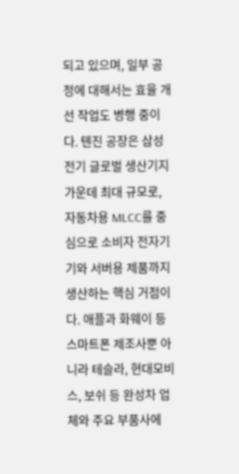되고 있으며, 일부 공정에 대해서는 효율 개선 작업도 병행 중이다. 톈진 공장은 삼성전기 글로벌 생산기지 가운데 최대 규모로, 자동차용 MLCC를 중심으로 소비자 전자기기와 서버용 제품까지 생산하는 핵심 거점이다. 애플과 화웨이 등 스마트폰 제조사뿐 아니라 테슬라, 현대모비스, 보쉬 등 완성차 업체와 주요 부품사에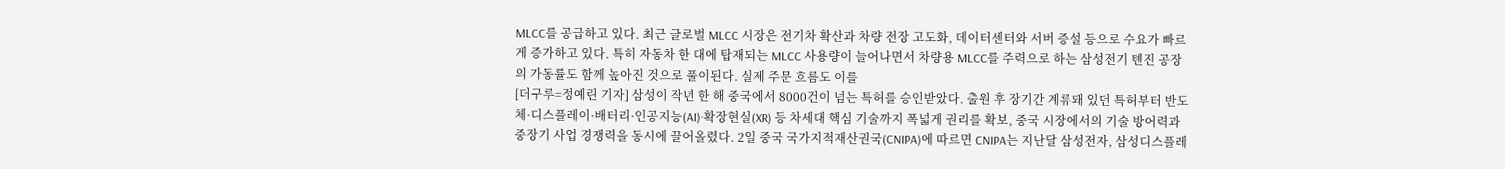MLCC를 공급하고 있다. 최근 글로벌 MLCC 시장은 전기차 확산과 차량 전장 고도화, 데이터센터와 서버 증설 등으로 수요가 빠르게 증가하고 있다. 특히 자동차 한 대에 탑재되는 MLCC 사용량이 늘어나면서 차량용 MLCC를 주력으로 하는 삼성전기 톈진 공장의 가동률도 함께 높아진 것으로 풀이된다. 실제 주문 흐름도 이를
[더구루=정예린 기자] 삼성이 작년 한 해 중국에서 8000건이 넘는 특허를 승인받았다. 출원 후 장기간 계류돼 있던 특허부터 반도체·디스플레이·배터리·인공지능(AI)·확장현실(XR) 등 차세대 핵심 기술까지 폭넓게 권리를 확보, 중국 시장에서의 기술 방어력과 중장기 사업 경쟁력을 동시에 끌어올렸다. 2일 중국 국가지적재산권국(CNIPA)에 따르면 CNIPA는 지난달 삼성전자, 삼성디스플레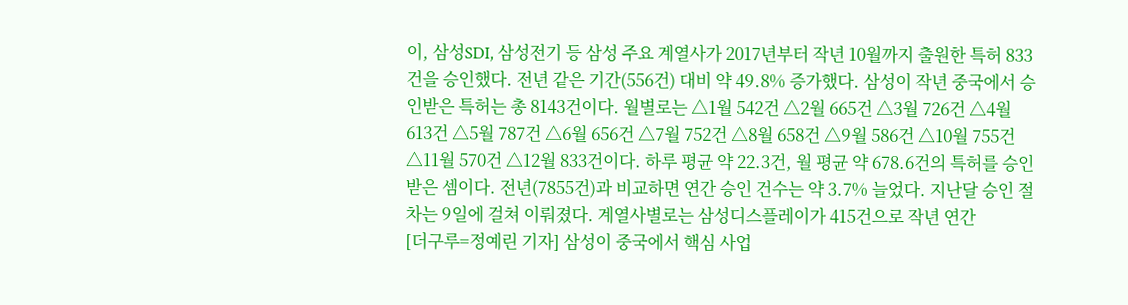이, 삼성SDI, 삼성전기 등 삼성 주요 계열사가 2017년부터 작년 10월까지 출원한 특허 833건을 승인했다. 전년 같은 기간(556건) 대비 약 49.8% 증가했다. 삼성이 작년 중국에서 승인받은 특허는 총 8143건이다. 월별로는 △1월 542건 △2월 665건 △3월 726건 △4월 613건 △5월 787건 △6월 656건 △7월 752건 △8월 658건 △9월 586건 △10월 755건 △11월 570건 △12월 833건이다. 하루 평균 약 22.3건, 월 평균 약 678.6건의 특허를 승인받은 셈이다. 전년(7855건)과 비교하면 연간 승인 건수는 약 3.7% 늘었다. 지난달 승인 절차는 9일에 걸쳐 이뤄졌다. 계열사별로는 삼성디스플레이가 415건으로 작년 연간
[더구루=정예린 기자] 삼성이 중국에서 핵심 사업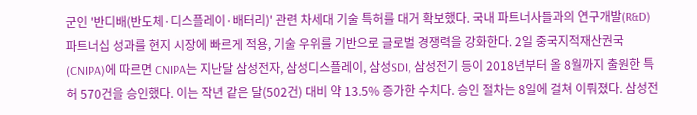군인 '반디배(반도체·디스플레이·배터리)' 관련 차세대 기술 특허를 대거 확보했다. 국내 파트너사들과의 연구개발(R&D) 파트너십 성과를 현지 시장에 빠르게 적용, 기술 우위를 기반으로 글로벌 경쟁력을 강화한다. 2일 중국지적재산권국(CNIPA)에 따르면 CNIPA는 지난달 삼성전자, 삼성디스플레이, 삼성SDI, 삼성전기 등이 2018년부터 올 8월까지 출원한 특허 570건을 승인했다. 이는 작년 같은 달(502건) 대비 약 13.5% 증가한 수치다. 승인 절차는 8일에 걸쳐 이뤄졌다. 삼성전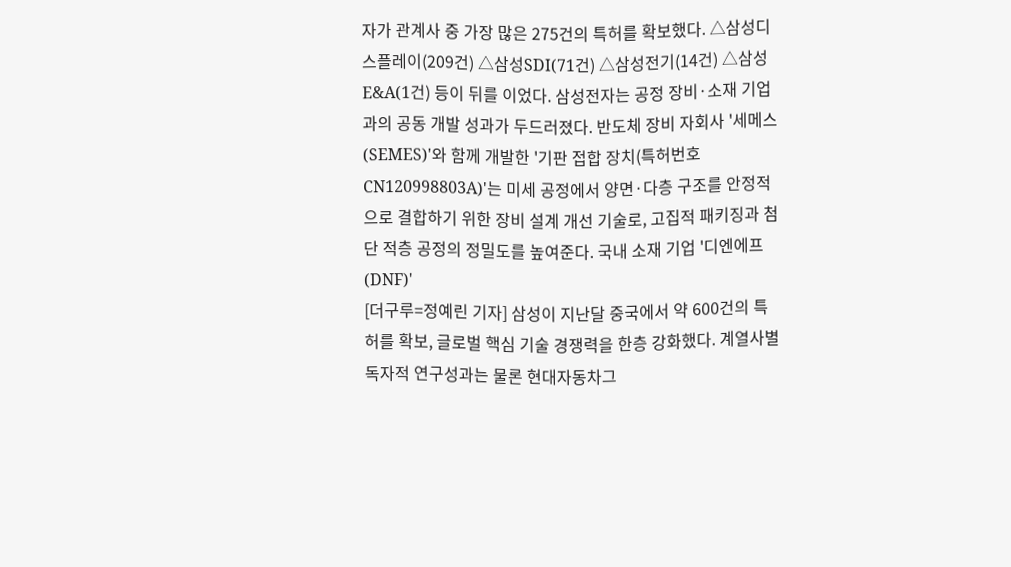자가 관계사 중 가장 많은 275건의 특허를 확보했다. △삼성디스플레이(209건) △삼성SDI(71건) △삼성전기(14건) △삼성E&A(1건) 등이 뒤를 이었다. 삼성전자는 공정 장비·소재 기업과의 공동 개발 성과가 두드러졌다. 반도체 장비 자회사 '세메스(SEMES)'와 함께 개발한 '기판 접합 장치(특허번호 CN120998803A)'는 미세 공정에서 양면·다층 구조를 안정적으로 결합하기 위한 장비 설계 개선 기술로, 고집적 패키징과 첨단 적층 공정의 정밀도를 높여준다. 국내 소재 기업 '디엔에프(DNF)'
[더구루=정예린 기자] 삼성이 지난달 중국에서 약 600건의 특허를 확보, 글로벌 핵심 기술 경쟁력을 한층 강화했다. 계열사별 독자적 연구성과는 물론 현대자동차그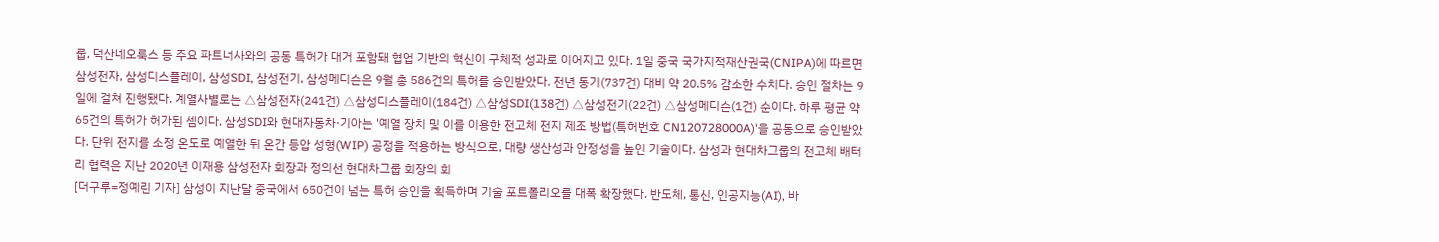룹, 덕산네오룩스 등 주요 파트너사와의 공동 특허가 대거 포함돼 협업 기반의 혁신이 구체적 성과로 이어지고 있다. 1일 중국 국가지적재산권국(CNIPA)에 따르면 삼성전자, 삼성디스플레이, 삼성SDI, 삼성전기, 삼성메디슨은 9월 총 586건의 특허를 승인받았다. 전년 동기(737건) 대비 약 20.5% 감소한 수치다. 승인 절차는 9일에 걸쳐 진행됐다. 계열사별로는 △삼성전자(241건) △삼성디스플레이(184건) △삼성SDI(138건) △삼성전기(22건) △삼성메디슨(1건) 순이다. 하루 평균 약 65건의 특허가 허가된 셈이다. 삼성SDI와 현대자동차·기아는 '예열 장치 및 이를 이용한 전고체 전지 제조 방법(특허번호 CN120728000A)'을 공동으로 승인받았다. 단위 전지를 소정 온도로 예열한 뒤 온간 등압 성형(WIP) 공정을 적용하는 방식으로, 대량 생산성과 안정성을 높인 기술이다. 삼성과 현대차그룹의 전고체 배터리 협력은 지난 2020년 이재용 삼성전자 회장과 정의선 현대차그룹 회장의 회
[더구루=정예린 기자] 삼성이 지난달 중국에서 650건이 넘는 특허 승인을 획득하며 기술 포트폴리오를 대폭 확장했다. 반도체, 통신, 인공지능(AI), 바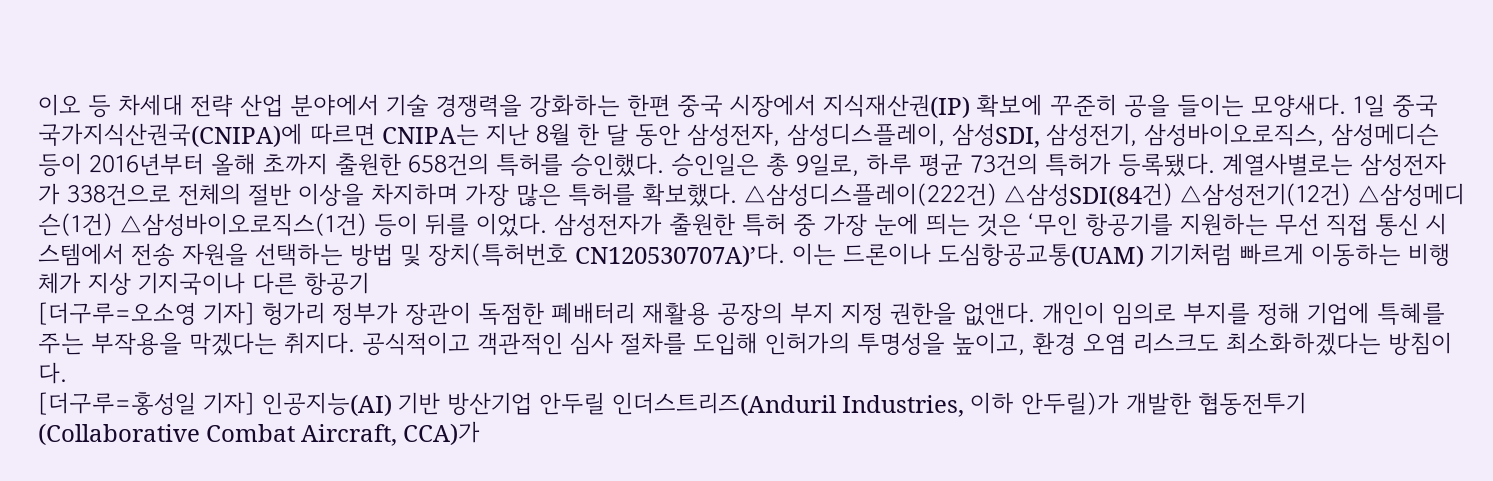이오 등 차세대 전략 산업 분야에서 기술 경쟁력을 강화하는 한편 중국 시장에서 지식재산권(IP) 확보에 꾸준히 공을 들이는 모양새다. 1일 중국 국가지식산권국(CNIPA)에 따르면 CNIPA는 지난 8월 한 달 동안 삼성전자, 삼성디스플레이, 삼성SDI, 삼성전기, 삼성바이오로직스, 삼성메디슨 등이 2016년부터 올해 초까지 출원한 658건의 특허를 승인했다. 승인일은 총 9일로, 하루 평균 73건의 특허가 등록됐다. 계열사별로는 삼성전자가 338건으로 전체의 절반 이상을 차지하며 가장 많은 특허를 확보했다. △삼성디스플레이(222건) △삼성SDI(84건) △삼성전기(12건) △삼성메디슨(1건) △삼성바이오로직스(1건) 등이 뒤를 이었다. 삼성전자가 출원한 특허 중 가장 눈에 띄는 것은 ‘무인 항공기를 지원하는 무선 직접 통신 시스템에서 전송 자원을 선택하는 방법 및 장치(특허번호 CN120530707A)’다. 이는 드론이나 도심항공교통(UAM) 기기처럼 빠르게 이동하는 비행체가 지상 기지국이나 다른 항공기
[더구루=오소영 기자] 헝가리 정부가 장관이 독점한 폐배터리 재활용 공장의 부지 지정 권한을 없앤다. 개인이 임의로 부지를 정해 기업에 특혜를 주는 부작용을 막겠다는 취지다. 공식적이고 객관적인 심사 절차를 도입해 인허가의 투명성을 높이고, 환경 오염 리스크도 최소화하겠다는 방침이다.
[더구루=홍성일 기자] 인공지능(AI) 기반 방산기업 안두릴 인더스트리즈(Anduril Industries, 이하 안두릴)가 개발한 협동전투기(Collaborative Combat Aircraft, CCA)가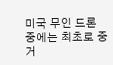미국 무인 드론 중에는 최초로 중거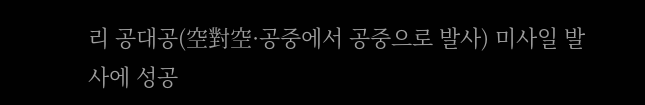리 공대공(空對空·공중에서 공중으로 발사) 미사일 발사에 성공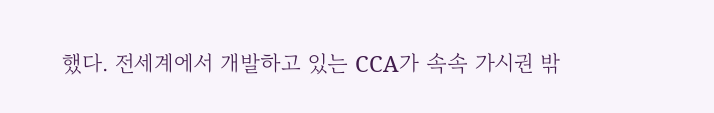했다. 전세계에서 개발하고 있는 CCA가 속속 가시권 밖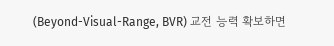(Beyond-Visual-Range, BVR) 교전 능력 확보하면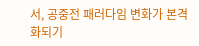서, 공중전 패러다임 변화가 본격화되기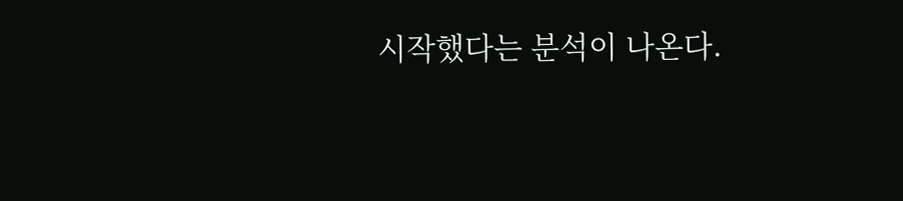시작했다는 분석이 나온다.